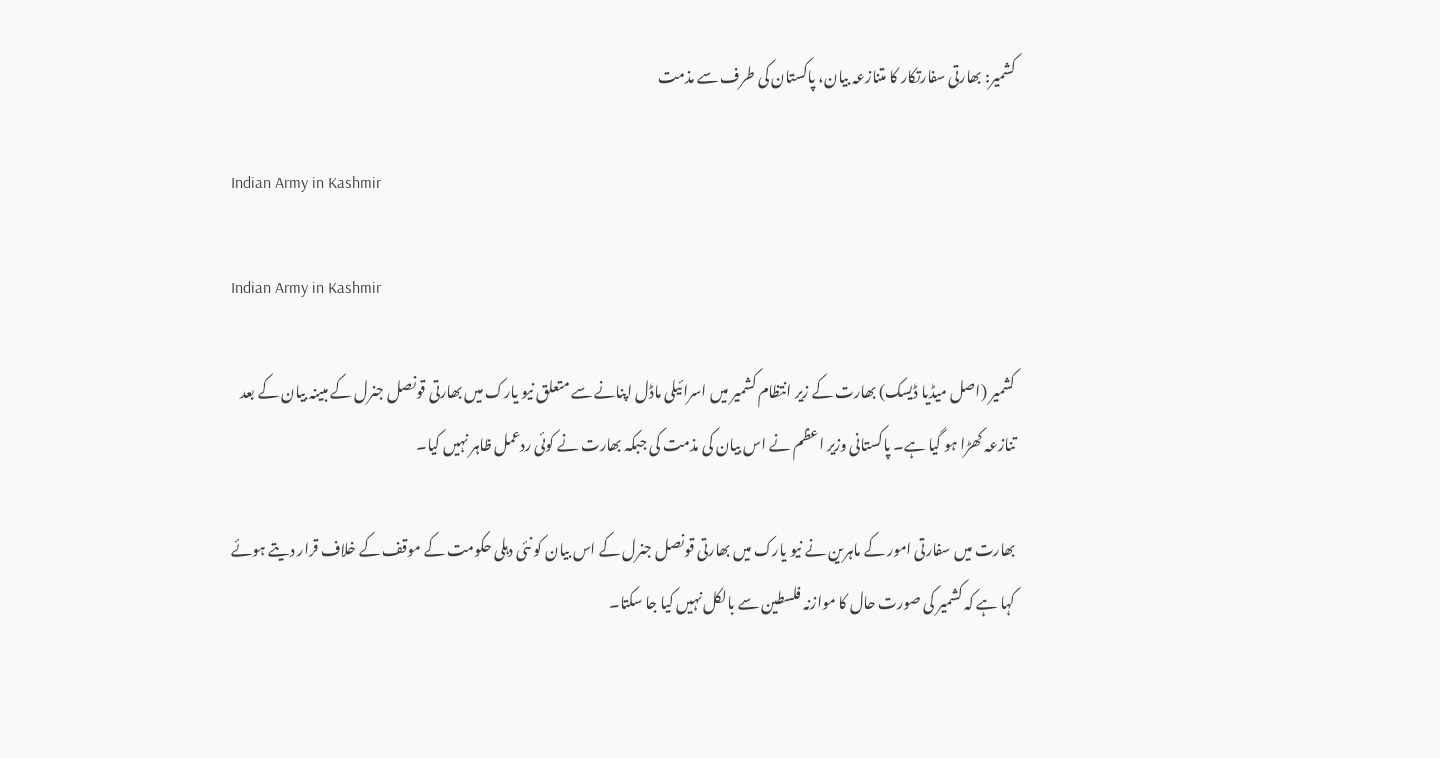کشمیر: بھارتی سفارتکار کا متنازعہ بیان، پاکستان کی طرف سے مذمت

Indian Army in Kashmir

Indian Army in Kashmir

کشمیر (اصل میڈیا ڈیسک) بھارت کے زیر انتظام کشمیر میں اسرائیلی ماڈل اپنانے سے متعلق نیو یارک میں بھارتی قونصل جنرل کے مبینہ بیان کے بعد تنازعہ کھڑا ہو گیا ہے۔ پاکستانی وزیر اعظم نے اس بیان کی مذمت کی جبکہ بھارت نے کوئی ردعمل ظاہر نہیں کیا۔

بھارت میں سفارتی امور کے ماہرین نے نیو یارک میں بھارتی قونصل جنرل کے اس بیان کو نئی دہلی حکومت کے موقف کے خلاف قرار دیتے ہوئے کہا ہے کہ کشمیر کی صورت حال کا موازنہ فلسطین سے بالکل نہیں کیا جا سکتا۔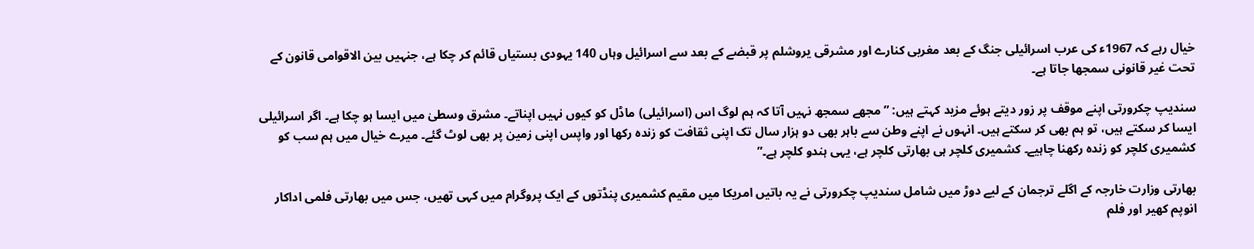خیال رہے کہ 1967ء کی عرب اسرائیلی جنگ کے بعد مغربی کنارے اور مشرقی یروشلم پر قبضے کے بعد سے اسرائیل وہاں 140 یہودی بستیاں قائم کر چکا ہے، جنہیں بین الاقوامی قانون کے تحت غیر قانونی سمجھا جاتا ہے۔

سندیپ چکرورتی اپنے موقف پر زور دیتے ہوئے مزید کہتے ہیں: ”مجھے سمجھ نہیں آتا کہ ہم لوگ اس (اسرائیلی) ماڈل کو کیوں نہیں اپناتے۔ مشرق وسطیٰ میں ایسا ہو چکا ہے۔ اگر اسرائیلی ایسا کر سکتے ہیں، تو ہم بھی کر سکتے ہیں۔ انہوں نے اپنے وطن سے باہر بھی دو ہزار سال تک اپنی ثقافت کو زندہ رکھا اور واپس اپنی زمین پر بھی لوٹ گئے۔ میرے خیال میں ہم سب کو کشمیری کلچر کو زندہ رکھنا چاہیے۔ کشمیری کلچر ہی بھارتی کلچر ہے، یہی ہندو کلچر ہے۔”

بھارتی وزارت خارجہ کے اگلے ترجمان کے لیے دوڑ میں شامل سندیپ چکرورتی نے یہ باتیں امریکا میں مقیم کشمیری پنڈتوں کے ایک پروگرام میں کہی تھیں، جس میں بھارتی فلمی اداکار انوپم کھیر اور فلم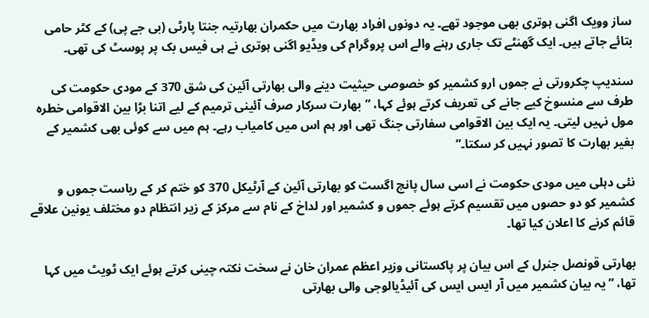ساز وویک اگنی ہوتری بھی موجود تھے۔ یہ دونوں افراد بھارت میں حکمران بھارتیہ جنتا پارٹی (بی جے پی) کے کٹر حامی بتائے جاتے ہیں۔ ایک گھنٹے تک جاری رہنے والے اس پروگرام کی ویڈیو اگنی ہوتری نے ہی فیس بک پر پوسٹ کی تھی۔

سندیپ چکرورتی نے جموں ارو کشمیر کو خصوصی حیثیت دینے والی بھارتی آئین کی شق 370 کے مودی حکومت کی طرف سے منسوخ کیے جانے کی تعریف کرتے ہوئے کہا، ”بھارت سرکار صرف آئینی ترمیم کے لیے اتنا بڑا بین الاقوامی خطرہ مول نہیں لیتی۔ یہ ایک بین الاقوامی سفارتی جنگ تھی اور ہم اس میں کامیاب رہے۔ ہم میں سے کوئی بھی کشمیر کے بغیر بھارت کا تصور نہیں کر سکتا۔”

نئی دہلی میں مودی حکومت نے اسی سال پانچ اگست کو بھارتی آئین کے آرٹیکل 370 کو ختم کر کے ریاست جموں و کشمیر کو دو حصوں میں تقسیم کرتے ہوئے جموں و کشمیر اور لداخ کے نام سے مرکز کے زیر انتظام دو مختلف یونین علاقے قائم کرنے کا اعلان کیا تھا۔

بھارتی قونصل جنرل کے اس بیان پر پاکستانی وزیر اعظم عمران خان نے سخت نکتہ چینی کرتے ہوئے ایک ٹویٹ میں کہا تھا، ”یہ بیان کشمیر میں آر ایس ایس کی آئیڈیالوجی والی بھارتی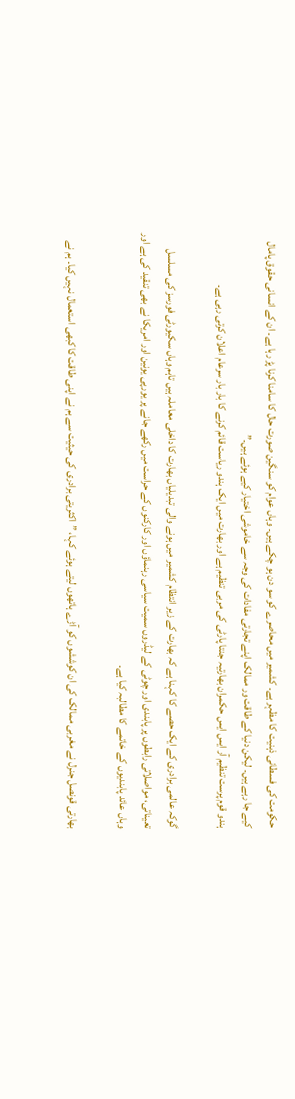حکومت کی فسطانی ذہنیت کا مظہر ہے۔ کشمیر میں محاصرے کو سو دن ہو چکے ہیں۔ وہاں عوام کو سنگین صورت حال کا سامنا کرنا پڑ رہا ہے۔ ان کے انسانی حقوق پامال کیے جا رہے ہیں۔ لیکن دنیا کے طاقت ور ممالک اپنے تجارتی مفادات کی وجہ سے خاموشی اختیار کیے ہوئے ہیں۔”
ہندو قوم پرست تنظیم آر ایس ایس حکمران بھارتیہ جنتا پارٹی کی مربی تنظیم ہے اور بھارت میں ایک ہندو ریاست قائم کرنے کا بار بار سرعام اعلان کرتی رہی ہے۔

گوکہ عالمی برادری کے ایک حصے کا کہنا ہے کہ بھارت کے زیر انتظام کشمیر میں ہونے والی تبدیلیاں بھارت کا داخلی معاملہ ہیں تاہم وہاں سکیورٹی فورسز کی مسلسل تعیناتی، مواصلاتی رابطوں پر پابندی اور چوٹی کے لیڈروں سمیت سیاسی رہنماؤں اور کارکنوں کے حراست میں رکھے جانے پر یورپی یونین اور امریکا نے بھی تنقید کی ہے اور وہاں عائد پابندیوں کے خاتمے کا مطالبہ کیا ہے۔

بھارتی قونصل جنرل نے مغربی ممالک کی ان کوششوں کو آڑے ہاتھوں لیتے ہوئے کہا، ”اکثریتی برادری کی حیثیت سے ہم نے اپنی طاقت کا کبھی استعمال نہیں کیا۔ ہم نے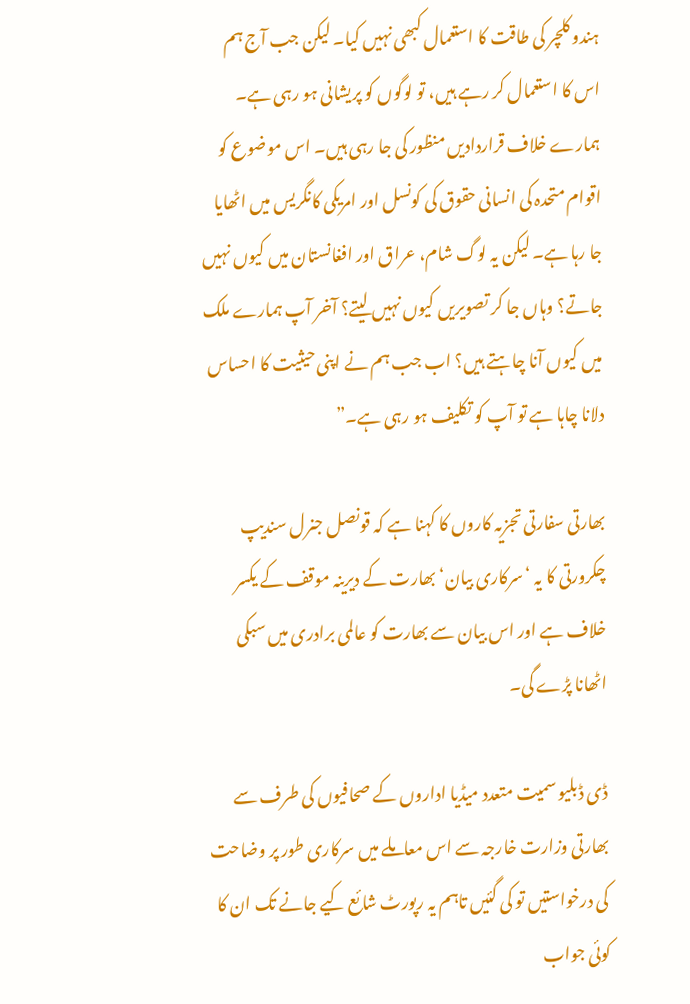ہندو کلچر کی طاقت کا استعمال کبھی نہیں کیا۔ لیکن جب آج ہم اس کا استعمال کر رہے ہیں، تو لوگوں کو پریشانی ہو رہی ہے۔ ہمارے خلاف قراردادیں منظور کی جا رہی ہیں۔ اس موضوع کو اقوام متحدہ کی انسانی حقوق کی کونسل اور امریکی کانگریس میں اٹھایا جا رہا ہے۔ لیکن یہ لوگ شام، عراق اور افغانستان میں کیوں نہیں جاتے؟ وہاں جا کر تصویریں کیوں نہیں لیتے؟ آخر آپ ہمارے ملک میں کیوں آنا چاہتے ہیں؟ اب جب ہم نے اپنی حیثیت کا احساس دلانا چاہا ہے تو آپ کو تکلیف ہو رہی ہے۔”

بھارتی سفارتی تجزیہ کاروں کا کہنا ہے کہ قونصل جنرل سندیپ چکرورتی کا یہ ‘سرکاری بیان‘ بھارت کے دیرینہ موقف کے یکسر خلاف ہے اور اس بیان سے بھارت کو عالمی برادری میں سبکی اٹھانا پڑے گی۔

ڈی ڈبلیو سمیت متعدد میڈیا اداروں کے صحافیوں کی طرف سے بھارتی وزارت خارجہ سے اس معاملے میں سرکاری طور پر وضاحت کی درخواستیں تو کی گئیں تاہم یہ رپورٹ شائع کیے جانے تک ان کا کوئی جواب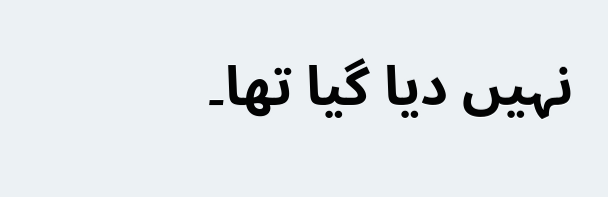نہیں دیا گیا تھا۔